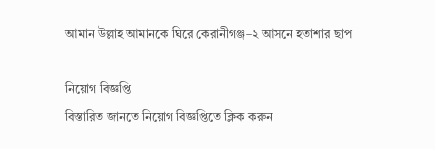আমান উল্লাহ আমানকে ঘিরে কেরানীগঞ্জ–২ আসনে হতাশার ছাপ

নিয়োগ বিজ্ঞপ্তি
বিস্তারিত জানতে নিয়োগ বিজ্ঞপ্তিতে ক্লিক করুন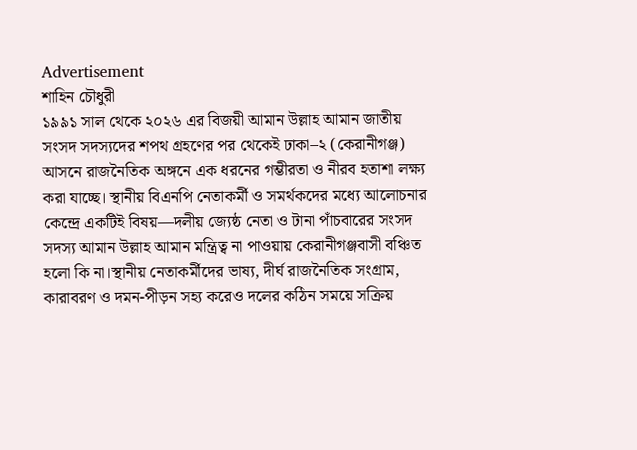Advertisement
শাহিন চৌধুরী
১৯৯১ সাল থেকে ২০২৬ এর বিজয়ী আমান উল্লাহ আমান জাতীয় সংসদ সদস্যদের শপথ গ্রহণের পর থেকেই ঢাকা–২ (কেরানীগঞ্জ) আসনে রাজনৈতিক অঙ্গনে এক ধরনের গম্ভীরতা ও নীরব হতাশা লক্ষ্য করা যাচ্ছে। স্থানীয় বিএনপি নেতাকর্মী ও সমর্থকদের মধ্যে আলোচনার কেন্দ্রে একটিই বিষয়—দলীয় জ্যেষ্ঠ নেতা ও টানা পাঁচবারের সংসদ সদস্য আমান উল্লাহ আমান মন্ত্রিত্ব না পাওয়ায় কেরানীগঞ্জবাসী বঞ্চিত হলো কি না।স্থানীয় নেতাকর্মীদের ভাষ্য, দীর্ঘ রাজনৈতিক সংগ্রাম, কারাবরণ ও দমন-পীড়ন সহ্য করেও দলের কঠিন সময়ে সক্রিয়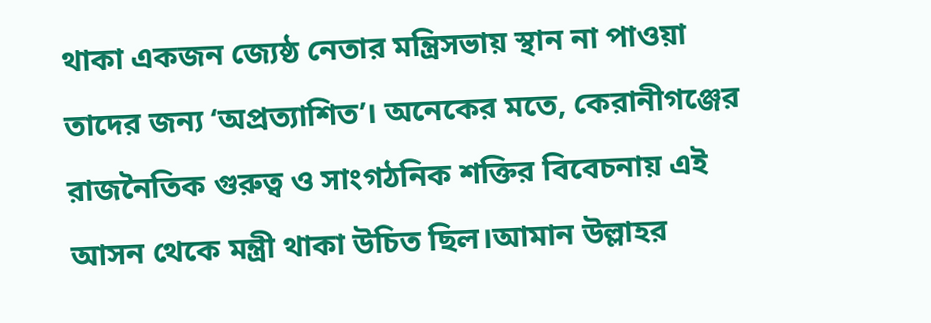থাকা একজন জ্যেষ্ঠ নেতার মন্ত্রিসভায় স্থান না পাওয়া তাদের জন্য ‘অপ্রত্যাশিত’। অনেকের মতে, কেরানীগঞ্জের রাজনৈতিক গুরুত্ব ও সাংগঠনিক শক্তির বিবেচনায় এই আসন থেকে মন্ত্রী থাকা উচিত ছিল।আমান উল্লাহর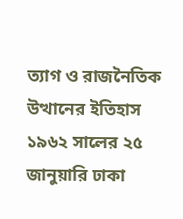ত্যাগ ও রাজনৈতিক উত্থানের ইতিহাস ১৯৬২ সালের ২৫ জানুয়ারি ঢাকা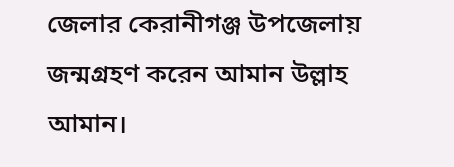জেলার কেরানীগঞ্জ উপজেলায় জন্মগ্রহণ করেন আমান উল্লাহ আমান।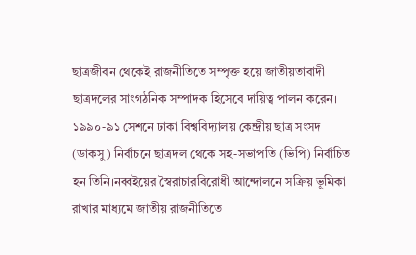ছাত্রজীবন থেকেই রাজনীতিতে সম্পৃক্ত হয়ে জাতীয়তাবাদী ছাত্রদলের সাংগঠনিক সম্পাদক হিসেবে দায়িত্ব পালন করেন। ১৯৯০-৯১ সেশনে ঢাকা বিশ্ববিদ্যালয় কেন্দ্রীয় ছাত্র সংসদ (ডাকসু) নির্বাচনে ছাত্রদল থেকে সহ-সভাপতি (ভিপি) নির্বাচিত হন তিনি।নব্বইয়ের স্বৈরাচারবিরোধী আন্দোলনে সক্রিয় ভূমিকা রাখার মাধ্যমে জাতীয় রাজনীতিতে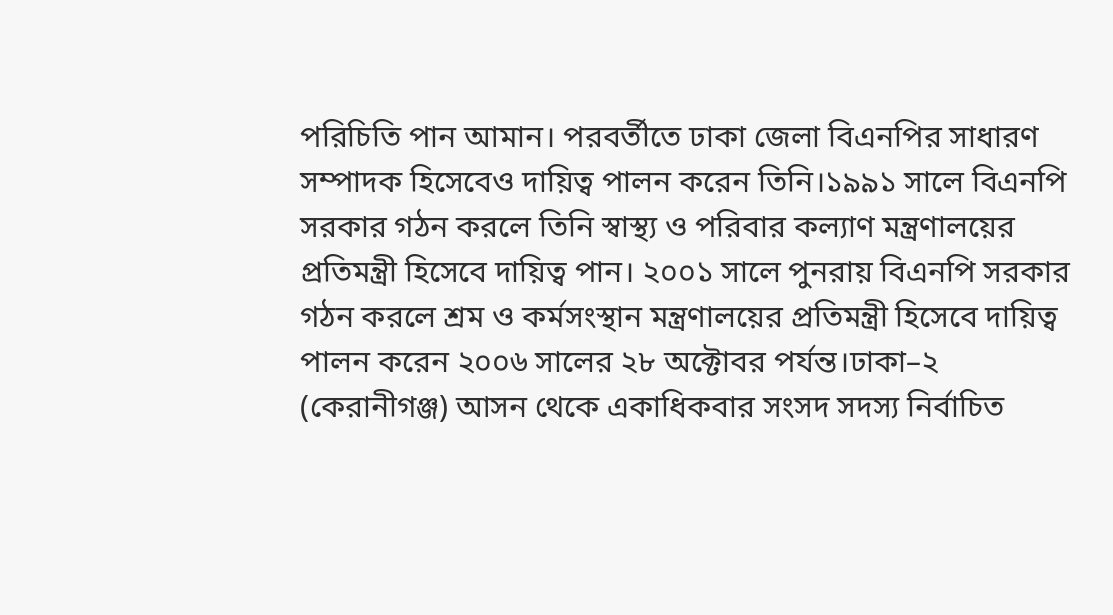পরিচিতি পান আমান। পরবর্তীতে ঢাকা জেলা বিএনপির সাধারণ সম্পাদক হিসেবেও দায়িত্ব পালন করেন তিনি।১৯৯১ সালে বিএনপি সরকার গঠন করলে তিনি স্বাস্থ্য ও পরিবার কল্যাণ মন্ত্রণালয়ের প্রতিমন্ত্রী হিসেবে দায়িত্ব পান। ২০০১ সালে পুনরায় বিএনপি সরকার গঠন করলে শ্রম ও কর্মসংস্থান মন্ত্রণালয়ের প্রতিমন্ত্রী হিসেবে দায়িত্ব পালন করেন ২০০৬ সালের ২৮ অক্টোবর পর্যন্ত।ঢাকা–২ (কেরানীগঞ্জ) আসন থেকে একাধিকবার সংসদ সদস্য নির্বাচিত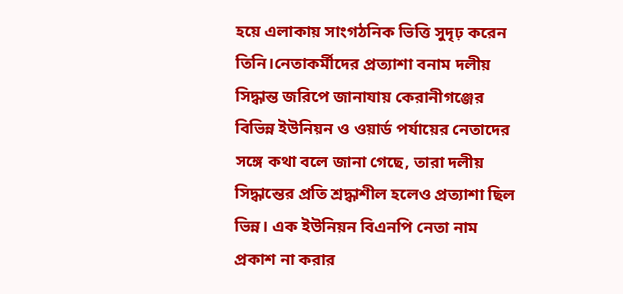হয়ে এলাকায় সাংগঠনিক ভিত্তি সুদৃঢ় করেন তিনি।নেতাকর্মীদের প্রত্যাশা বনাম দলীয় সিদ্ধান্ত জরিপে জানাযায় কেরানীগঞ্জের বিভিন্ন ইউনিয়ন ও ওয়ার্ড পর্যায়ের নেতাদের সঙ্গে কথা বলে জানা গেছে, তারা দলীয় সিদ্ধান্তের প্রতি শ্রদ্ধাশীল হলেও প্রত্যাশা ছিল ভিন্ন। এক ইউনিয়ন বিএনপি নেতা নাম প্রকাশ না করার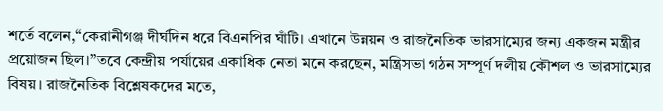শর্তে বলেন,“কেরানীগঞ্জ দীর্ঘদিন ধরে বিএনপির ঘাঁটি। এখানে উন্নয়ন ও রাজনৈতিক ভারসাম্যের জন্য একজন মন্ত্রীর প্রয়োজন ছিল।”তবে কেন্দ্রীয় পর্যায়ের একাধিক নেতা মনে করছেন, মন্ত্রিসভা গঠন সম্পূর্ণ দলীয় কৌশল ও ভারসাম্যের বিষয়। রাজনৈতিক বিশ্লেষকদের মতে,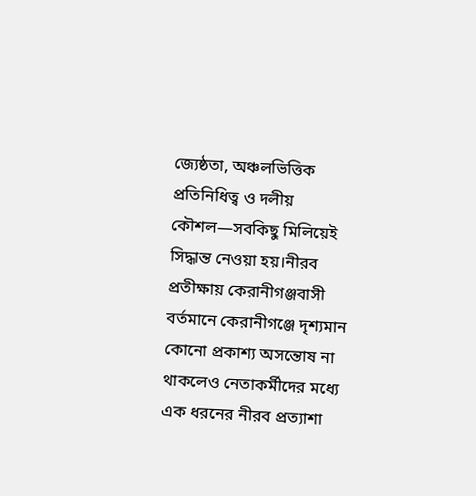জ্যেষ্ঠতা, অঞ্চলভিত্তিক প্রতিনিধিত্ব ও দলীয় কৌশল—সবকিছু মিলিয়েই সিদ্ধান্ত নেওয়া হয়।নীরব প্রতীক্ষায় কেরানীগঞ্জবাসী বর্তমানে কেরানীগঞ্জে দৃশ্যমান কোনো প্রকাশ্য অসন্তোষ না থাকলেও নেতাকর্মীদের মধ্যে এক ধরনের নীরব প্রত্যাশা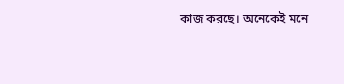কাজ করছে। অনেকেই মনে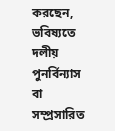করছেন, ভবিষ্যতে দলীয় পুনর্বিন্যাস বা সম্প্রসারিত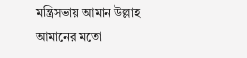মন্ত্রিসভায় আমান উল্লাহ আমানের মতো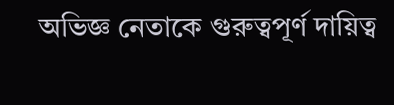অভিজ্ঞ নেতাকে গুরুত্বপূর্ণ দায়িত্ব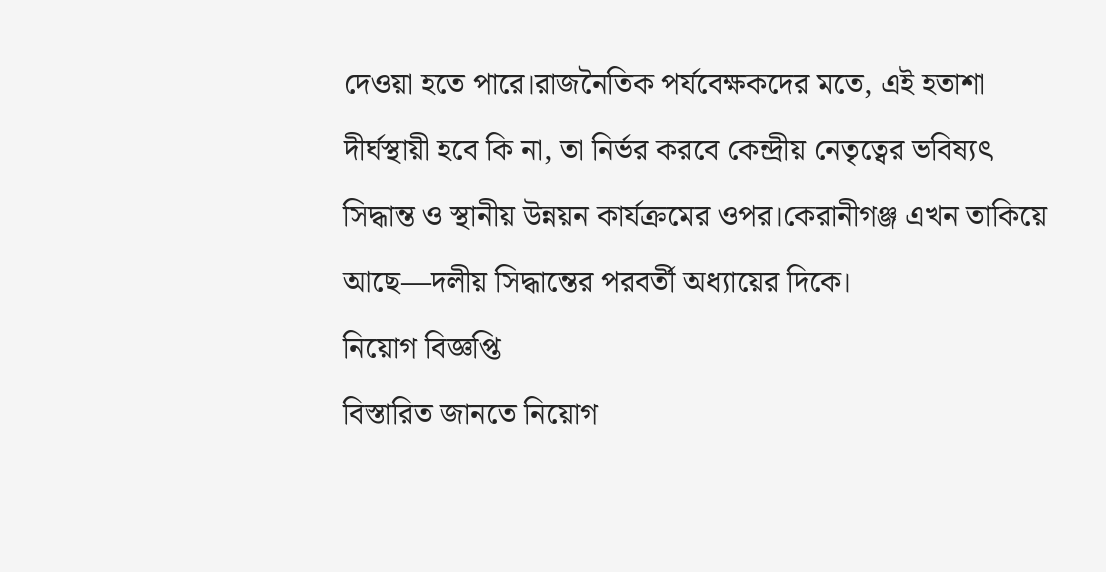দেওয়া হতে পারে।রাজনৈতিক পর্যবেক্ষকদের মতে, এই হতাশা দীর্ঘস্থায়ী হবে কি না, তা নির্ভর করবে কেন্দ্রীয় নেতৃত্বের ভবিষ্যৎ সিদ্ধান্ত ও স্থানীয় উন্নয়ন কার্যক্রমের ওপর।কেরানীগঞ্জ এখন তাকিয়ে আছে—দলীয় সিদ্ধান্তের পরবর্তী অধ্যায়ের দিকে।
নিয়োগ বিজ্ঞপ্তি
বিস্তারিত জানতে নিয়োগ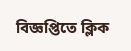বিজ্ঞপ্তিতে ক্লিক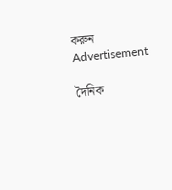করুন
Advertisement

দৈনিক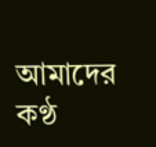আমাদের কণ্ঠ